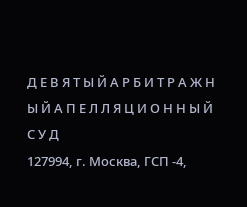Д Е В Я Т Ы Й А Р Б И Т Р А Ж Н Ы Й А П Е Л Л Я Ц И О Н Н Ы Й С У Д
127994, г. Москва, ГСП -4,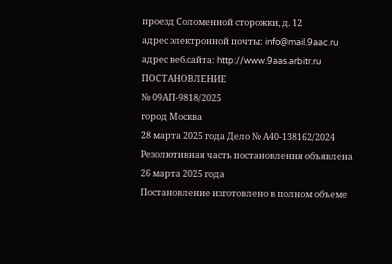проезд Соломенной сторожки, д. 12
адрес электронной почты: info@mail.9aac.ru
адрес веб.сайта: http://www.9aas.arbitr.ru
ПОСТАНОВЛЕНИЕ
№ 09АП-9818/2025
город Москва
28 марта 2025 года Дело № А40-138162/2024
Резолютивная часть постановления объявлена 26 марта 2025 года
Постановление изготовлено в полном объеме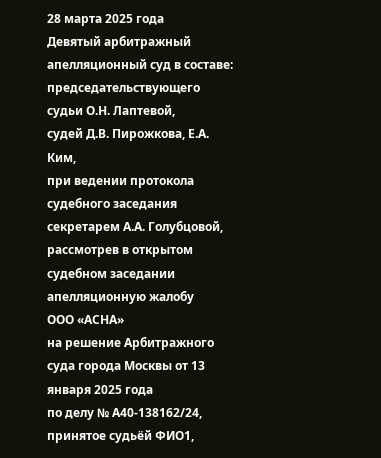28 марта 2025 года
Девятый арбитражный апелляционный суд в составе:
председательствующего судьи О.Н. Лаптевой,
судей Д.В. Пирожкова, Е.А. Ким,
при ведении протокола судебного заседания секретарем А.А. Голубцовой,
рассмотрев в открытом судебном заседании апелляционную жалобу
ООО «АСНА»
на решение Арбитражного суда города Москвы от 13 января 2025 года
по делу № А40-138162/24, принятое судьёй ФИО1,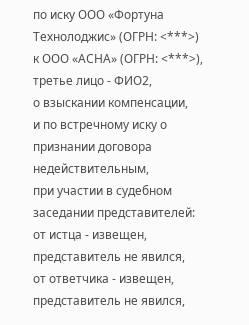по иску ООО «Фортуна Технолоджис» (ОГРН: <***>)
к ООО «АСНА» (ОГРН: <***>),
третье лицо - ФИО2,
о взыскании компенсации,
и по встречному иску о признании договора недействительным,
при участии в судебном заседании представителей:
от истца - извещен, представитель не явился,
от ответчика - извещен, представитель не явился,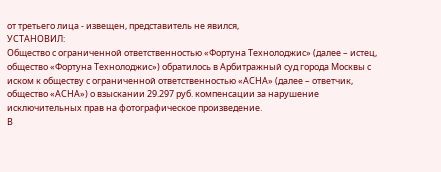от третьего лица - извещен, представитель не явился,
УСТАНОВИЛ:
Общество с ограниченной ответственностью «Фортуна Технолоджис» (далее – истец, общество «Фортуна Технолоджис») обратилось в Арбитражный суд города Москвы с иском к обществу с ограниченной ответственностью «АСНА» (далее – ответчик, общество «АСНА») о взыскании 29.297 руб. компенсации за нарушение исключительных прав на фотографическое произведение.
В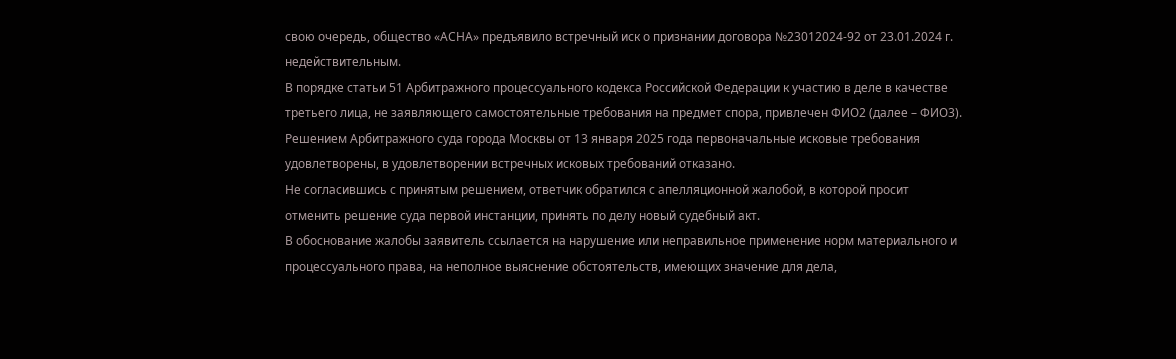свою очередь, общество «АСНА» предъявило встречный иск о признании договора №23012024-92 от 23.01.2024 г. недействительным.
В порядке статьи 51 Арбитражного процессуального кодекса Российской Федерации к участию в деле в качестве третьего лица, не заявляющего самостоятельные требования на предмет спора, привлечен ФИО2 (далее – ФИО3).
Решением Арбитражного суда города Москвы от 13 января 2025 года первоначальные исковые требования удовлетворены, в удовлетворении встречных исковых требований отказано.
Не согласившись с принятым решением, ответчик обратился с апелляционной жалобой, в которой просит отменить решение суда первой инстанции, принять по делу новый судебный акт.
В обоснование жалобы заявитель ссылается на нарушение или неправильное применение норм материального и процессуального права, на неполное выяснение обстоятельств, имеющих значение для дела,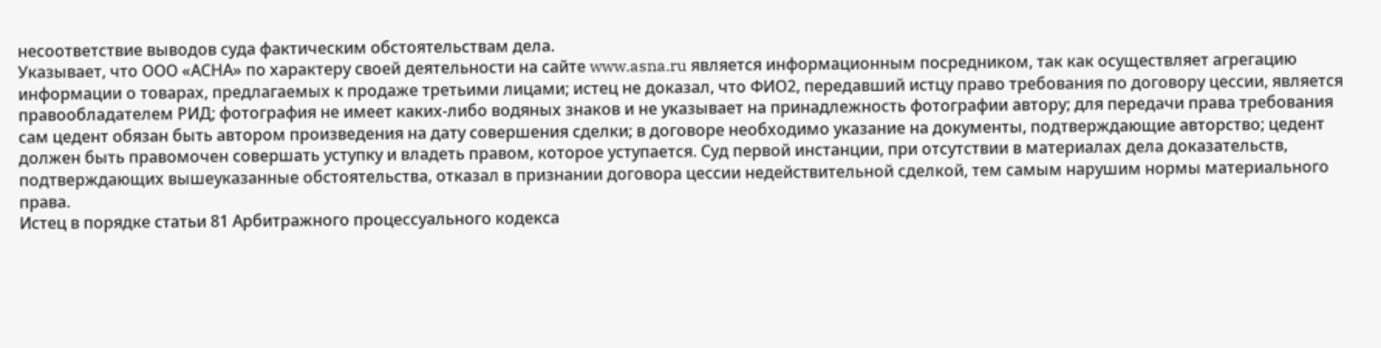несоответствие выводов суда фактическим обстоятельствам дела.
Указывает, что ООО «АСНА» по характеру своей деятельности на сайте www.asna.ru является информационным посредником, так как осуществляет агрегацию информации о товарах, предлагаемых к продаже третьими лицами; истец не доказал, что ФИО2, передавший истцу право требования по договору цессии, является правообладателем РИД; фотография не имеет каких-либо водяных знаков и не указывает на принадлежность фотографии автору; для передачи права требования сам цедент обязан быть автором произведения на дату совершения сделки; в договоре необходимо указание на документы, подтверждающие авторство; цедент должен быть правомочен совершать уступку и владеть правом, которое уступается. Суд первой инстанции, при отсутствии в материалах дела доказательств, подтверждающих вышеуказанные обстоятельства, отказал в признании договора цессии недействительной сделкой, тем самым нарушим нормы материального права.
Истец в порядке статьи 81 Арбитражного процессуального кодекса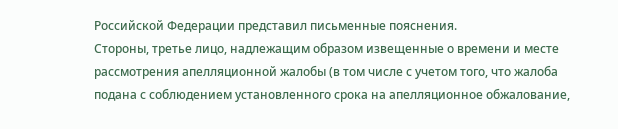Российской Федерации представил письменные пояснения.
Стороны, третье лицо, надлежащим образом извещенные о времени и месте рассмотрения апелляционной жалобы (в том числе с учетом того, что жалоба подана с соблюдением установленного срока на апелляционное обжалование,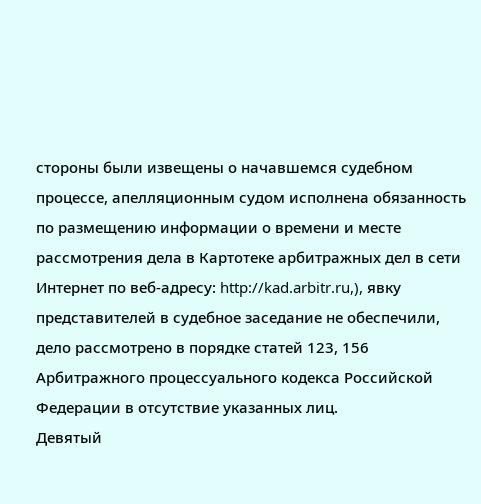стороны были извещены о начавшемся судебном процессе, апелляционным судом исполнена обязанность по размещению информации о времени и месте рассмотрения дела в Картотеке арбитражных дел в сети Интернет по веб-адресу: http://kad.arbitr.ru,), явку представителей в судебное заседание не обеспечили, дело рассмотрено в порядке статей 123, 156 Арбитражного процессуального кодекса Российской Федерации в отсутствие указанных лиц.
Девятый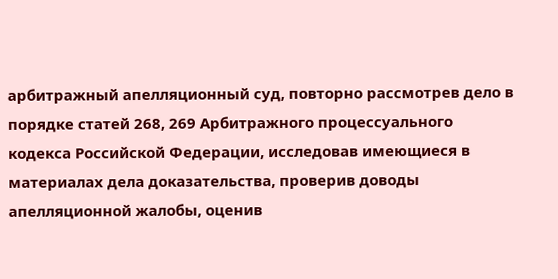арбитражный апелляционный суд, повторно рассмотрев дело в порядке статей 268, 269 Арбитражного процессуального кодекса Российской Федерации, исследовав имеющиеся в материалах дела доказательства, проверив доводы апелляционной жалобы, оценив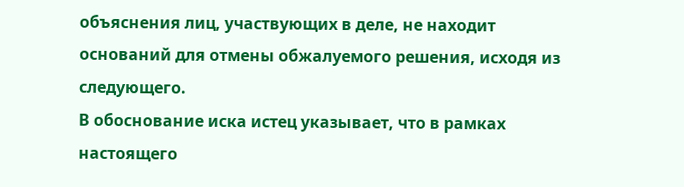объяснения лиц, участвующих в деле, не находит оснований для отмены обжалуемого решения, исходя из следующего.
В обоснование иска истец указывает, что в рамках настоящего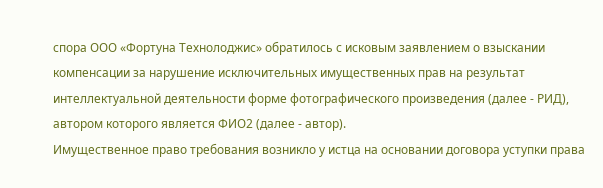спора ООО «Фортуна Технолоджис» обратилось с исковым заявлением о взыскании компенсации за нарушение исключительных имущественных прав на результат интеллектуальной деятельности форме фотографического произведения (далее - РИД), автором которого является ФИО2 (далее - автор).
Имущественное право требования возникло у истца на основании договора уступки права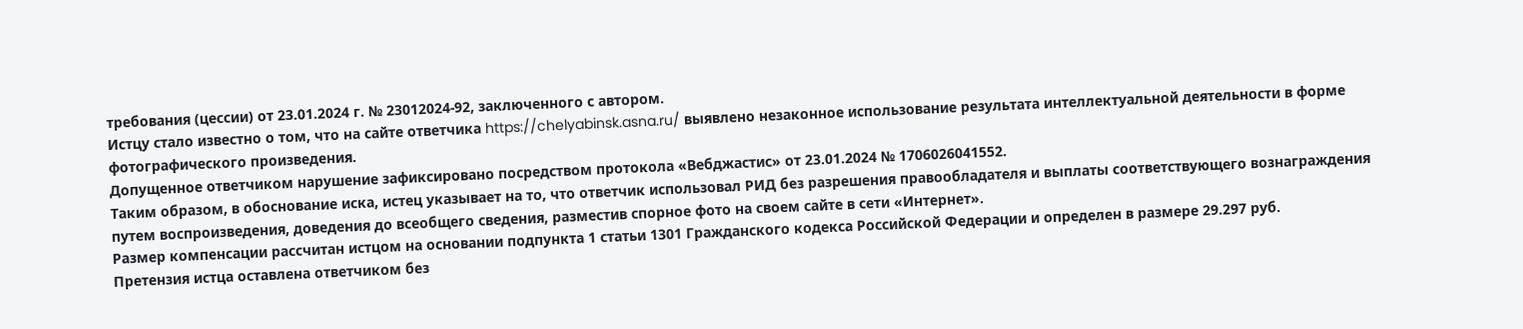требования (цессии) от 23.01.2024 г. № 23012024-92, заключенного с автором.
Истцу стало известно о том, что на сайте ответчика https://chelyabinsk.asna.ru/ выявлено незаконное использование результата интеллектуальной деятельности в форме фотографического произведения.
Допущенное ответчиком нарушение зафиксировано посредством протокола «Вебджастис» от 23.01.2024 № 1706026041552.
Таким образом, в обоснование иска, истец указывает на то, что ответчик использовал РИД без разрешения правообладателя и выплаты соответствующего вознаграждения путем воспроизведения, доведения до всеобщего сведения, разместив спорное фото на своем сайте в сети «Интернет».
Размер компенсации рассчитан истцом на основании подпункта 1 статьи 1301 Гражданского кодекса Российской Федерации и определен в размере 29.297 руб.
Претензия истца оставлена ответчиком без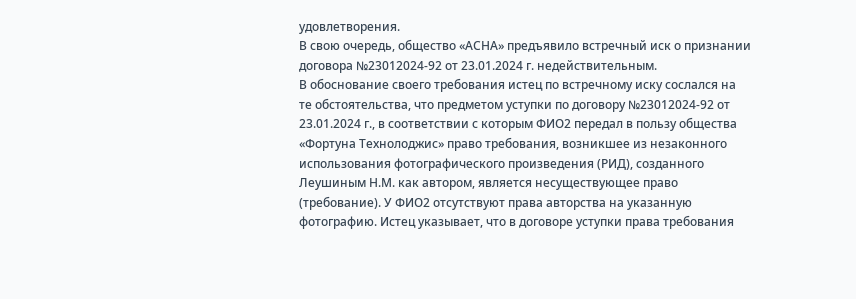удовлетворения.
В свою очередь, общество «АСНА» предъявило встречный иск о признании договора №23012024-92 от 23.01.2024 г. недействительным.
В обоснование своего требования истец по встречному иску сослался на те обстоятельства, что предметом уступки по договору №23012024-92 от 23.01.2024 г., в соответствии с которым ФИО2 передал в пользу общества «Фортуна Технолоджис» право требования, возникшее из незаконного использования фотографического произведения (РИД), созданного Леушиным Н.М. как автором, является несуществующее право (требование). У ФИО2 отсутствуют права авторства на указанную фотографию. Истец указывает, что в договоре уступки права требования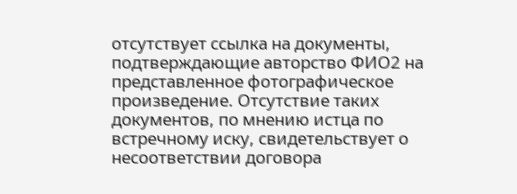отсутствует ссылка на документы, подтверждающие авторство ФИО2 на представленное фотографическое произведение. Отсутствие таких документов, по мнению истца по встречному иску, свидетельствует о несоответствии договора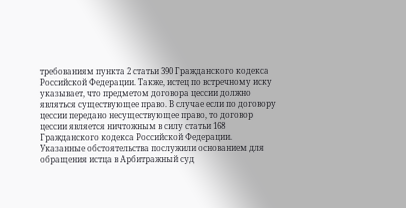требованиям пункта 2 статьи 390 Гражданского кодекса Российской Федерации. Также, истец по встречному иску указывает, что предметом договора цессии должно являться существующее право. В случае если по договору цессии передано несуществующее право, то договор цессии является ничтожным в силу статьи 168 Гражданского кодекса Российской Федерации.
Указанные обстоятельства послужили основанием для обращения истца в Арбитражный суд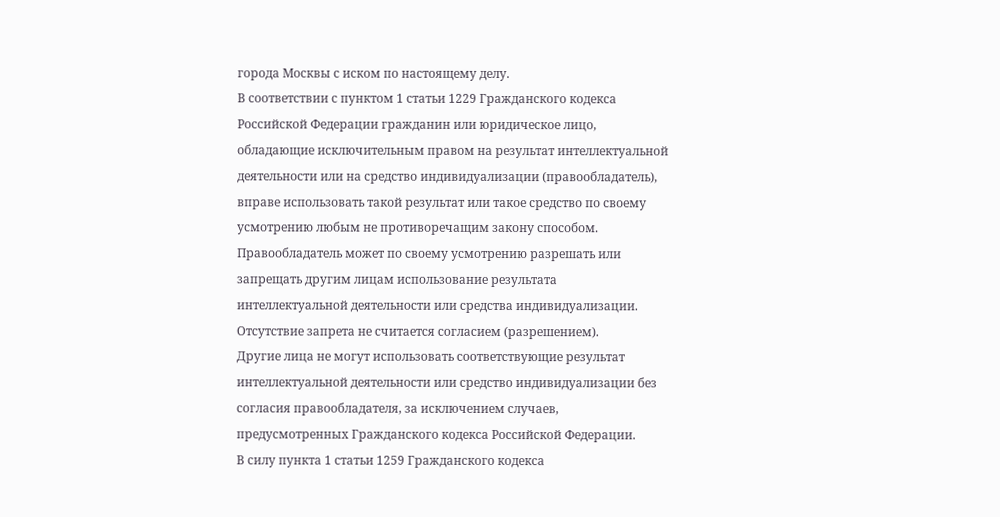города Москвы с иском по настоящему делу.
В соответствии с пунктом 1 статьи 1229 Гражданского кодекса Российской Федерации гражданин или юридическое лицо, обладающие исключительным правом на результат интеллектуальной деятельности или на средство индивидуализации (правообладатель), вправе использовать такой результат или такое средство по своему усмотрению любым не противоречащим закону способом.
Правообладатель может по своему усмотрению разрешать или запрещать другим лицам использование результата интеллектуальной деятельности или средства индивидуализации. Отсутствие запрета не считается согласием (разрешением).
Другие лица не могут использовать соответствующие результат интеллектуальной деятельности или средство индивидуализации без согласия правообладателя, за исключением случаев, предусмотренных Гражданского кодекса Российской Федерации.
В силу пункта 1 статьи 1259 Гражданского кодекса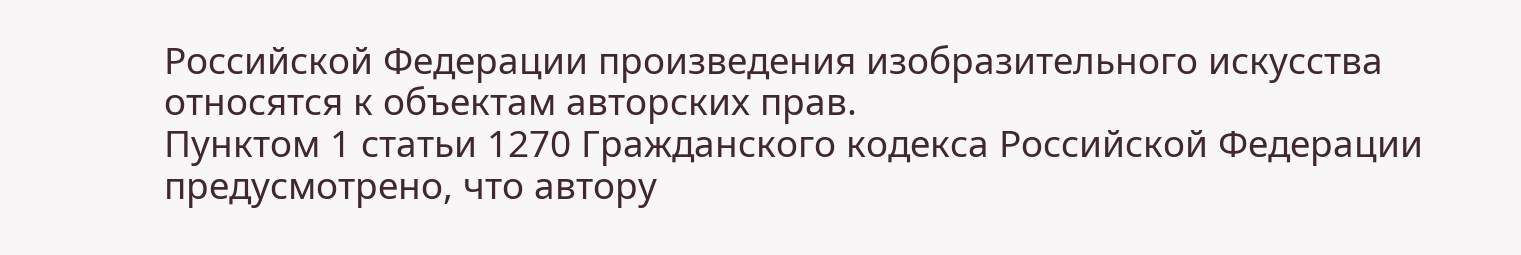Российской Федерации произведения изобразительного искусства относятся к объектам авторских прав.
Пунктом 1 статьи 1270 Гражданского кодекса Российской Федерации предусмотрено, что автору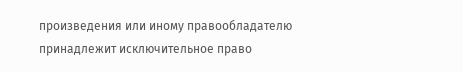произведения или иному правообладателю принадлежит исключительное право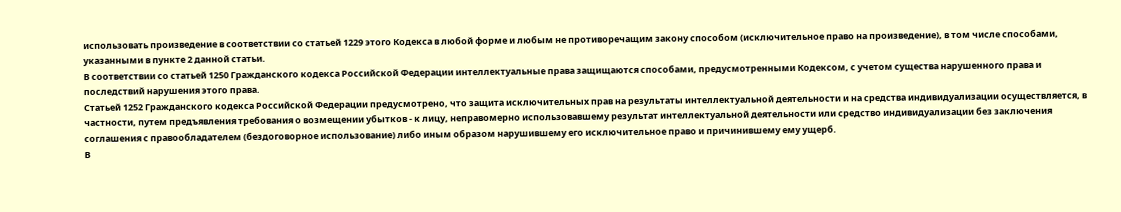использовать произведение в соответствии со статьей 1229 этого Кодекса в любой форме и любым не противоречащим закону способом (исключительное право на произведение), в том числе способами, указанными в пункте 2 данной статьи.
В соответствии со статьей 1250 Гражданского кодекса Российской Федерации интеллектуальные права защищаются способами, предусмотренными Кодексом, с учетом существа нарушенного права и последствий нарушения этого права.
Статьей 1252 Гражданского кодекса Российской Федерации предусмотрено, что защита исключительных прав на результаты интеллектуальной деятельности и на средства индивидуализации осуществляется, в частности, путем предъявления требования о возмещении убытков - к лицу, неправомерно использовавшему результат интеллектуальной деятельности или средство индивидуализации без заключения соглашения с правообладателем (бездоговорное использование) либо иным образом нарушившему его исключительное право и причинившему ему ущерб.
В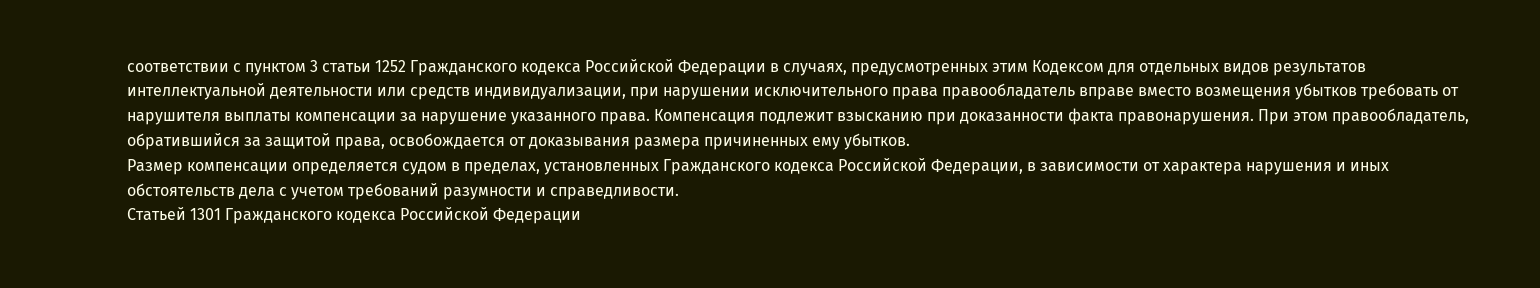соответствии с пунктом 3 статьи 1252 Гражданского кодекса Российской Федерации в случаях, предусмотренных этим Кодексом для отдельных видов результатов интеллектуальной деятельности или средств индивидуализации, при нарушении исключительного права правообладатель вправе вместо возмещения убытков требовать от нарушителя выплаты компенсации за нарушение указанного права. Компенсация подлежит взысканию при доказанности факта правонарушения. При этом правообладатель, обратившийся за защитой права, освобождается от доказывания размера причиненных ему убытков.
Размер компенсации определяется судом в пределах, установленных Гражданского кодекса Российской Федерации, в зависимости от характера нарушения и иных обстоятельств дела с учетом требований разумности и справедливости.
Статьей 1301 Гражданского кодекса Российской Федерации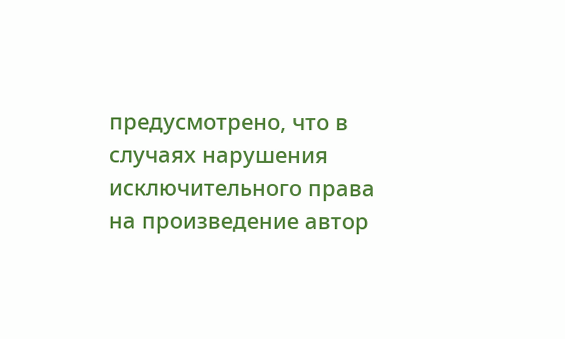предусмотрено, что в случаях нарушения исключительного права на произведение автор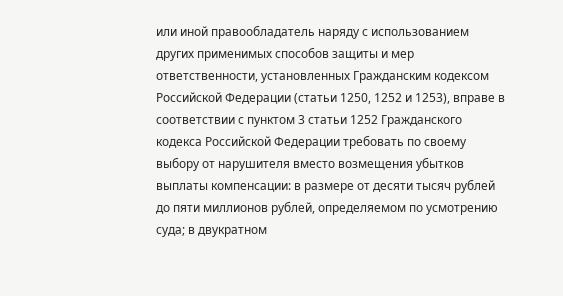или иной правообладатель наряду с использованием других применимых способов защиты и мер ответственности, установленных Гражданским кодексом Российской Федерации (статьи 1250, 1252 и 1253), вправе в соответствии с пунктом 3 статьи 1252 Гражданского кодекса Российской Федерации требовать по своему выбору от нарушителя вместо возмещения убытков выплаты компенсации: в размере от десяти тысяч рублей до пяти миллионов рублей, определяемом по усмотрению суда; в двукратном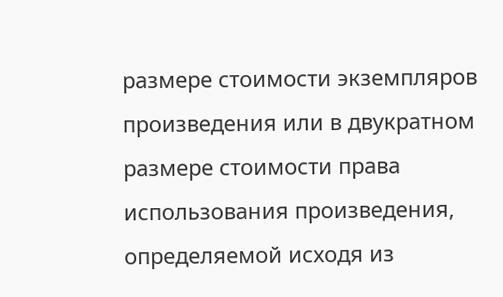размере стоимости экземпляров произведения или в двукратном размере стоимости права использования произведения, определяемой исходя из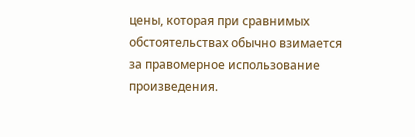цены, которая при сравнимых обстоятельствах обычно взимается за правомерное использование произведения.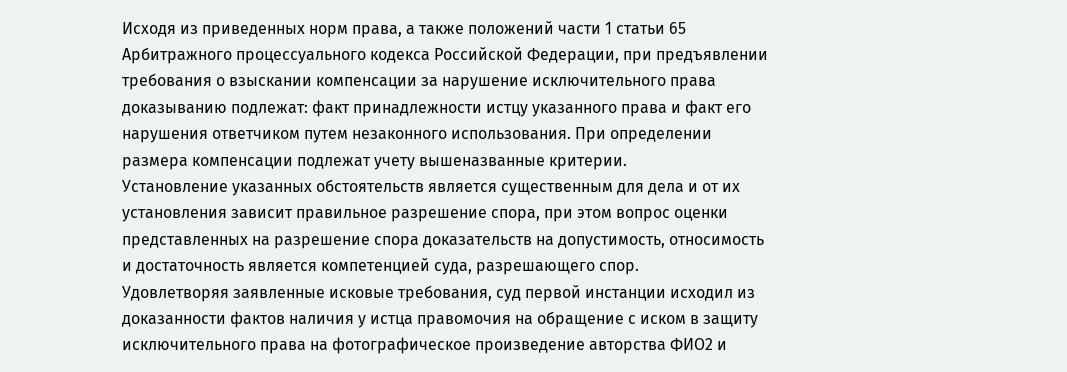Исходя из приведенных норм права, а также положений части 1 статьи 65 Арбитражного процессуального кодекса Российской Федерации, при предъявлении требования о взыскании компенсации за нарушение исключительного права доказыванию подлежат: факт принадлежности истцу указанного права и факт его нарушения ответчиком путем незаконного использования. При определении размера компенсации подлежат учету вышеназванные критерии.
Установление указанных обстоятельств является существенным для дела и от их установления зависит правильное разрешение спора, при этом вопрос оценки представленных на разрешение спора доказательств на допустимость, относимость и достаточность является компетенцией суда, разрешающего спор.
Удовлетворяя заявленные исковые требования, суд первой инстанции исходил из доказанности фактов наличия у истца правомочия на обращение с иском в защиту исключительного права на фотографическое произведение авторства ФИО2 и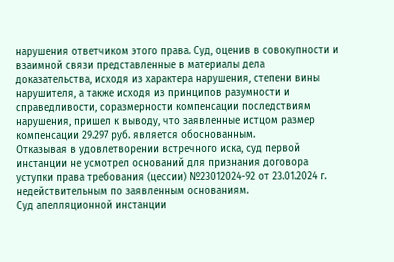нарушения ответчиком этого права. Суд, оценив в совокупности и взаимной связи представленные в материалы дела доказательства, исходя из характера нарушения, степени вины нарушителя, а также исходя из принципов разумности и справедливости, соразмерности компенсации последствиям нарушения, пришел к выводу, что заявленные истцом размер компенсации 29.297 руб. является обоснованным.
Отказывая в удовлетворении встречного иска, суд первой инстанции не усмотрел оснований для признания договора уступки права требования (цессии) №23012024-92 от 23.01.2024 г. недействительным по заявленным основаниям.
Суд апелляционной инстанции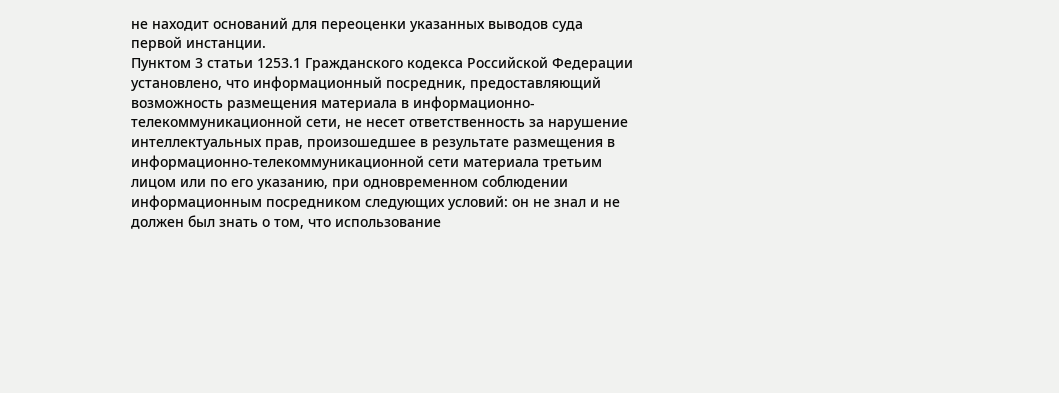не находит оснований для переоценки указанных выводов суда первой инстанции.
Пунктом 3 статьи 1253.1 Гражданского кодекса Российской Федерации установлено, что информационный посредник, предоставляющий возможность размещения материала в информационно-телекоммуникационной сети, не несет ответственность за нарушение интеллектуальных прав, произошедшее в результате размещения в информационно-телекоммуникационной сети материала третьим лицом или по его указанию, при одновременном соблюдении информационным посредником следующих условий: он не знал и не должен был знать о том, что использование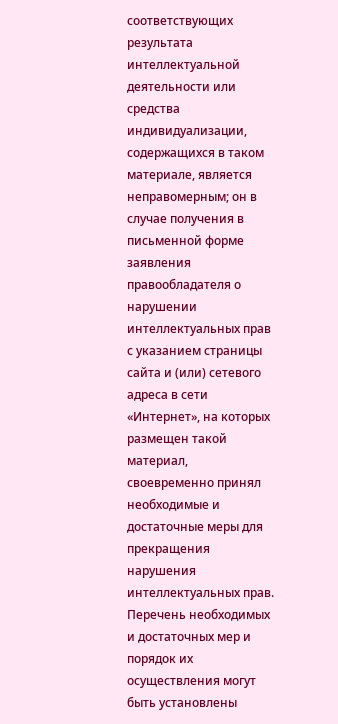соответствующих результата интеллектуальной деятельности или средства индивидуализации, содержащихся в таком материале, является неправомерным; он в случае получения в письменной форме заявления правообладателя о нарушении интеллектуальных прав с указанием страницы сайта и (или) сетевого адреса в сети «Интернет», на которых размещен такой материал, своевременно принял необходимые и достаточные меры для прекращения нарушения интеллектуальных прав. Перечень необходимых и достаточных мер и порядок их осуществления могут быть установлены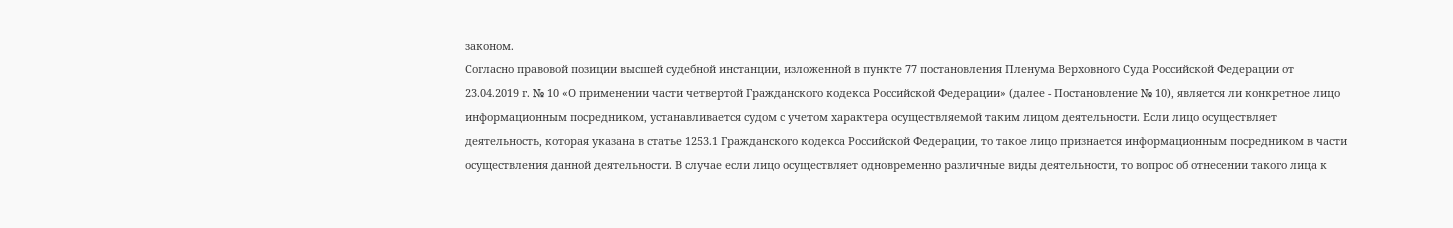законом.
Согласно правовой позиции высшей судебной инстанции, изложенной в пункте 77 постановления Пленума Верховного Суда Российской Федерации от 23.04.2019 г. № 10 «О применении части четвертой Гражданского кодекса Российской Федерации» (далее - Постановление № 10), является ли конкретное лицо информационным посредником, устанавливается судом с учетом характера осуществляемой таким лицом деятельности. Если лицо осуществляет деятельность, которая указана в статье 1253.1 Гражданского кодекса Российской Федерации, то такое лицо признается информационным посредником в части осуществления данной деятельности. В случае если лицо осуществляет одновременно различные виды деятельности, то вопрос об отнесении такого лица к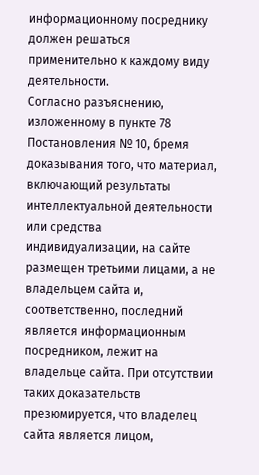информационному посреднику должен решаться применительно к каждому виду деятельности.
Согласно разъяснению, изложенному в пункте 78 Постановления № 10, бремя доказывания того, что материал, включающий результаты интеллектуальной деятельности или средства индивидуализации, на сайте размещен третьими лицами, а не владельцем сайта и, соответственно, последний является информационным посредником, лежит на владельце сайта. При отсутствии таких доказательств презюмируется, что владелец сайта является лицом,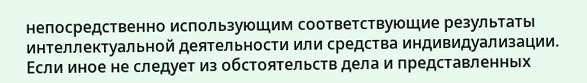непосредственно использующим соответствующие результаты интеллектуальной деятельности или средства индивидуализации. Если иное не следует из обстоятельств дела и представленных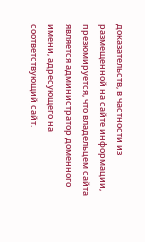доказательств, в частности из размещенной на сайте информации, презюмируется, что владельцем сайта является администратор доменного имени, адресующего на соответствующий сайт.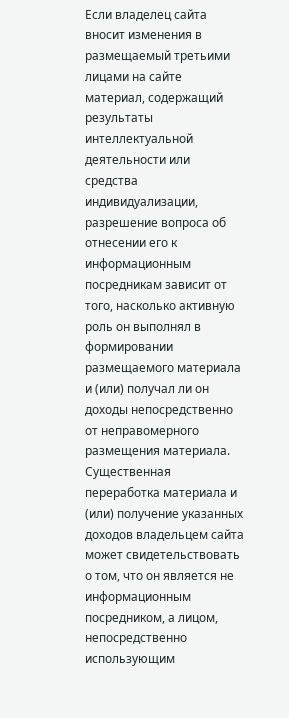Если владелец сайта вносит изменения в размещаемый третьими лицами на сайте материал, содержащий результаты интеллектуальной деятельности или средства индивидуализации, разрешение вопроса об отнесении его к информационным посредникам зависит от того, насколько активную роль он выполнял в формировании размещаемого материала и (или) получал ли он доходы непосредственно от неправомерного размещения материала. Существенная переработка материала и (или) получение указанных доходов владельцем сайта может свидетельствовать о том, что он является не информационным посредником, а лицом, непосредственно использующим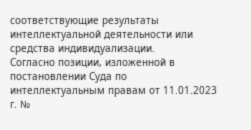соответствующие результаты интеллектуальной деятельности или средства индивидуализации.
Согласно позиции, изложенной в постановлении Суда по интеллектуальным правам от 11.01.2023 г. №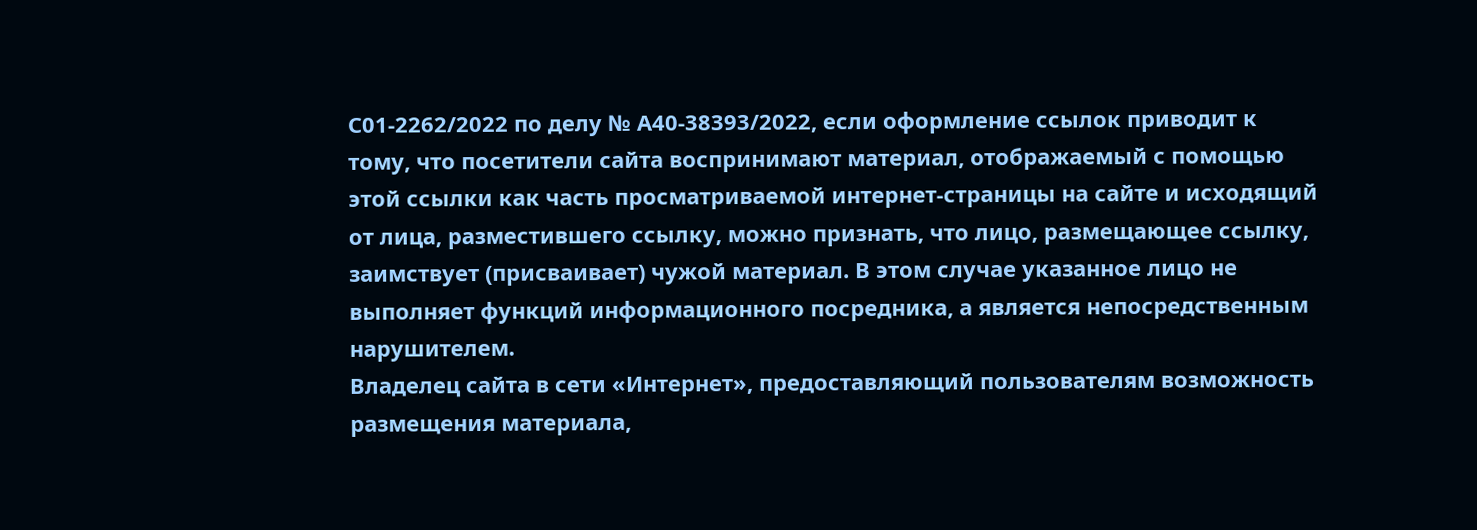С01-2262/2022 по делу № А40-38393/2022, если оформление ссылок приводит к тому, что посетители сайта воспринимают материал, отображаемый с помощью этой ссылки как часть просматриваемой интернет-страницы на сайте и исходящий от лица, разместившего ссылку, можно признать, что лицо, размещающее ссылку, заимствует (присваивает) чужой материал. В этом случае указанное лицо не выполняет функций информационного посредника, а является непосредственным нарушителем.
Владелец сайта в сети «Интернет», предоставляющий пользователям возможность размещения материала,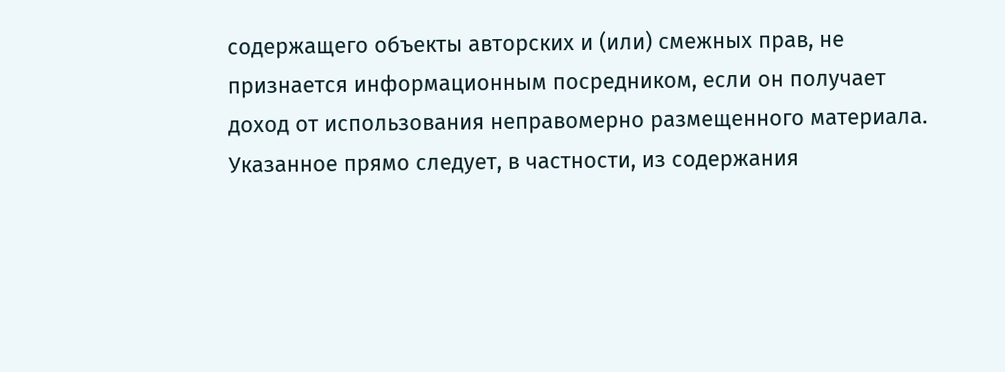содержащего объекты авторских и (или) смежных прав, не признается информационным посредником, если он получает доход от использования неправомерно размещенного материала. Указанное прямо следует, в частности, из содержания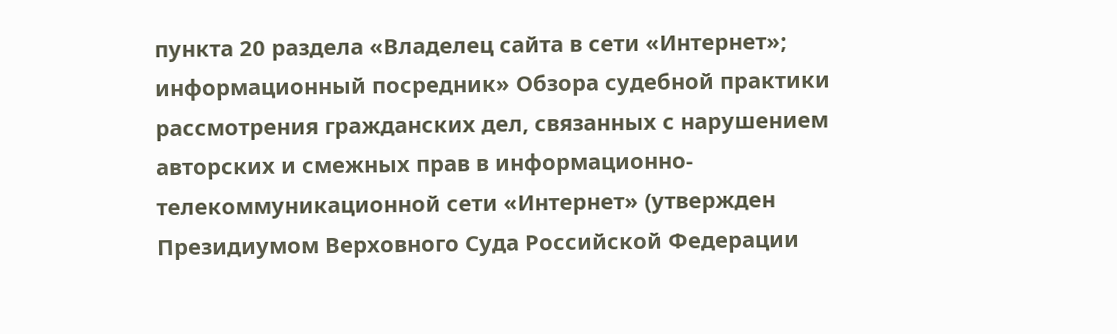пункта 20 раздела «Владелец сайта в сети «Интернет»; информационный посредник» Обзора судебной практики рассмотрения гражданских дел, связанных с нарушением авторских и смежных прав в информационно-телекоммуникационной сети «Интернет» (утвержден Президиумом Верховного Суда Российской Федерации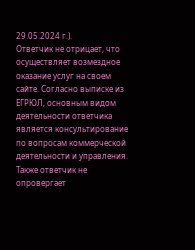29.05.2024 г.).
Ответчик не отрицает, что осуществляет возмездное оказание услуг на своем сайте. Согласно выписке из ЕГРЮЛ, основным видом деятельности ответчика является консультирование по вопросам коммерческой деятельности и управления. Также ответчик не опровергает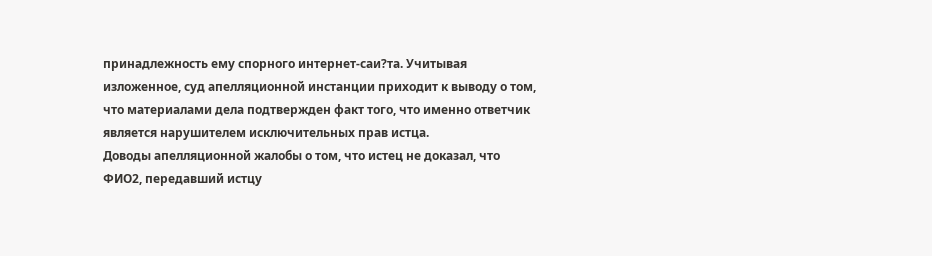принадлежность ему спорного интернет-саи?та. Учитывая изложенное, суд апелляционной инстанции приходит к выводу о том, что материалами дела подтвержден факт того, что именно ответчик является нарушителем исключительных прав истца.
Доводы апелляционной жалобы о том, что истец не доказал, что ФИО2, передавший истцу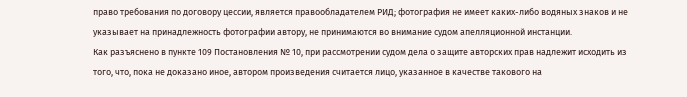право требования по договору цессии, является правообладателем РИД; фотография не имеет каких-либо водяных знаков и не указывает на принадлежность фотографии автору, не принимаются во внимание судом апелляционной инстанции.
Как разъяснено в пункте 109 Постановления № 10, при рассмотрении судом дела о защите авторских прав надлежит исходить из того, что, пока не доказано иное, автором произведения считается лицо, указанное в качестве такового на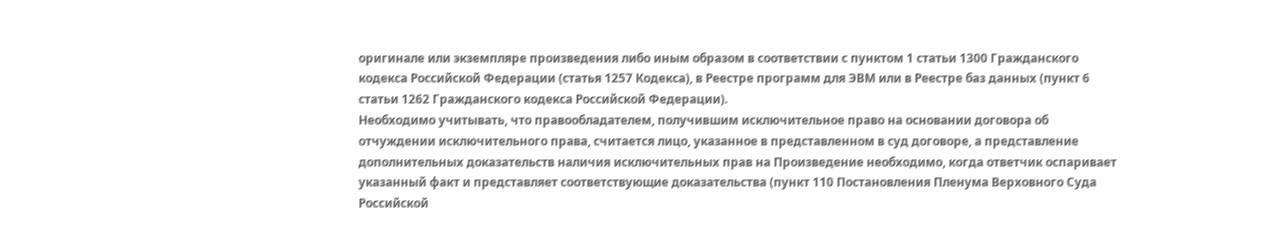оригинале или экземпляре произведения либо иным образом в соответствии с пунктом 1 статьи 1300 Гражданского кодекса Российской Федерации (статья 1257 Кодекса), в Реестре программ для ЭВМ или в Реестре баз данных (пункт 6 статьи 1262 Гражданского кодекса Российской Федерации).
Необходимо учитывать, что правообладателем, получившим исключительное право на основании договора об отчуждении исключительного права, считается лицо, указанное в представленном в суд договоре, а представление дополнительных доказательств наличия исключительных прав на Произведение необходимо, когда ответчик оспаривает указанный факт и представляет соответствующие доказательства (пункт 110 Постановления Пленума Верховного Суда Российской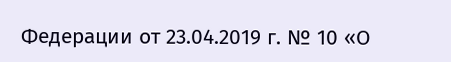Федерации от 23.04.2019 г. № 10 «О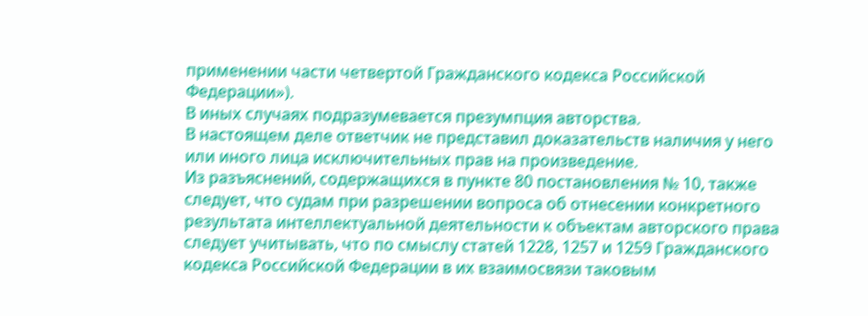применении части четвертой Гражданского кодекса Российской Федерации»).
В иных случаях подразумевается презумпция авторства.
В настоящем деле ответчик не представил доказательств наличия у него или иного лица исключительных прав на произведение.
Из разъяснений, содержащихся в пункте 80 постановления № 10, также следует, что судам при разрешении вопроса об отнесении конкретного результата интеллектуальной деятельности к объектам авторского права следует учитывать, что по смыслу статей 1228, 1257 и 1259 Гражданского кодекса Российской Федерации в их взаимосвязи таковым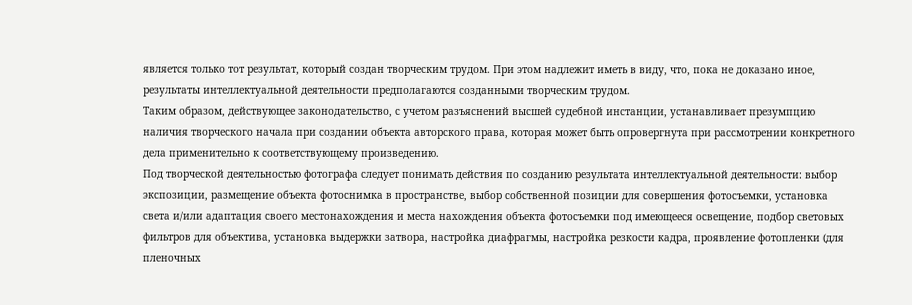является только тот результат, который создан творческим трудом. При этом надлежит иметь в виду, что, пока не доказано иное, результаты интеллектуальной деятельности предполагаются созданными творческим трудом.
Таким образом, действующее законодательство, с учетом разъяснений высшей судебной инстанции, устанавливает презумпцию наличия творческого начала при создании объекта авторского права, которая может быть опровергнута при рассмотрении конкретного дела применительно к соответствующему произведению.
Под творческой деятельностью фотографа следует понимать действия по созданию результата интеллектуальной деятельности: выбор экспозиции, размещение объекта фотоснимка в пространстве, выбор собственной позиции для совершения фотосъемки, установка света и/или адаптация своего местонахождения и места нахождения объекта фотосъемки под имеющееся освещение, подбор световых фильтров для объектива, установка выдержки затвора, настройка диафрагмы, настройка резкости кадра, проявление фотопленки (для пленочных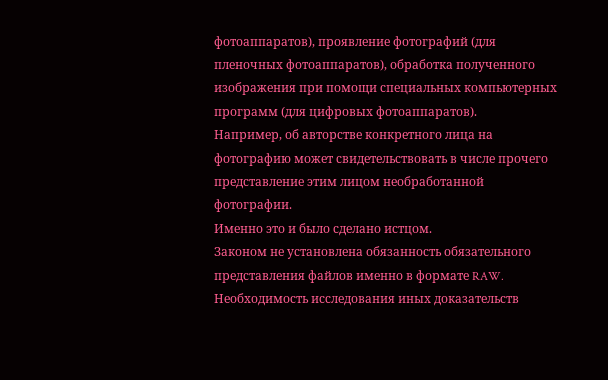фотоаппаратов), проявление фотографий (для пленочных фотоаппаратов), обработка полученного изображения при помощи специальных компьютерных программ (для цифровых фотоаппаратов).
Например, об авторстве конкретного лица на фотографию может свидетельствовать в числе прочего представление этим лицом необработанной фотографии.
Именно это и было сделано истцом.
Законом не установлена обязанность обязательного представления файлов именно в формате RAW. Необходимость исследования иных доказательств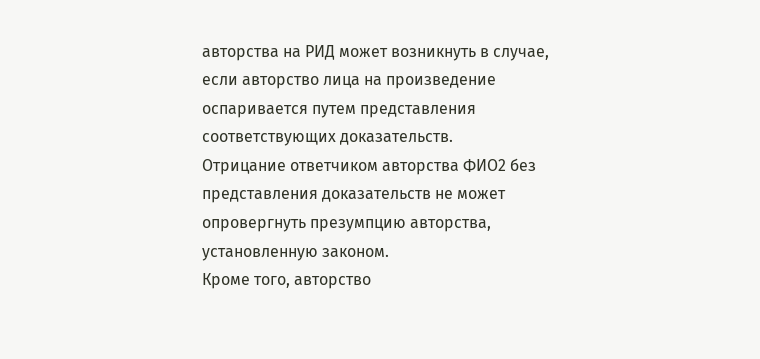авторства на РИД может возникнуть в случае, если авторство лица на произведение оспаривается путем представления соответствующих доказательств.
Отрицание ответчиком авторства ФИО2 без представления доказательств не может опровергнуть презумпцию авторства, установленную законом.
Кроме того, авторство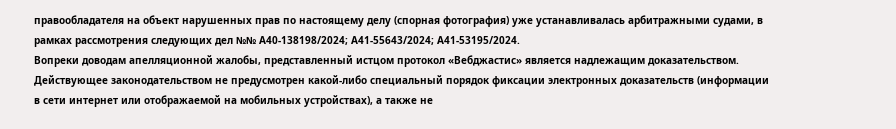правообладателя на объект нарушенных прав по настоящему делу (спорная фотография) уже устанавливалась арбитражными судами, в рамках рассмотрения следующих дел №№ А40-138198/2024; А41-55643/2024; А41-53195/2024.
Вопреки доводам апелляционной жалобы, представленный истцом протокол «Вебджастис» является надлежащим доказательством. Действующее законодательством не предусмотрен какой-либо специальный порядок фиксации электронных доказательств (информации в сети интернет или отображаемой на мобильных устройствах), а также не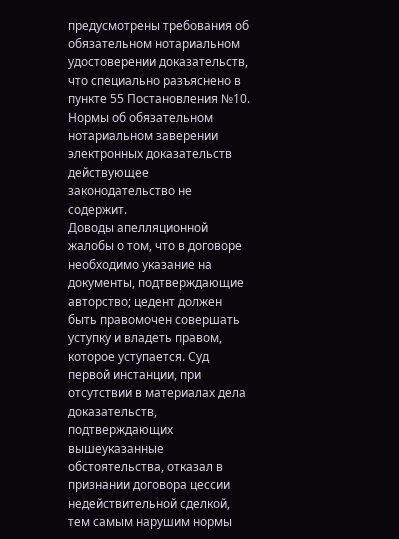предусмотрены требования об обязательном нотариальном удостоверении доказательств, что специально разъяснено в пункте 55 Постановления №10. Нормы об обязательном нотариальном заверении электронных доказательств действующее законодательство не содержит.
Доводы апелляционной жалобы о том, что в договоре необходимо указание на документы, подтверждающие авторство; цедент должен быть правомочен совершать уступку и владеть правом, которое уступается. Суд первой инстанции, при отсутствии в материалах дела доказательств, подтверждающих вышеуказанные обстоятельства, отказал в признании договора цессии недействительной сделкой, тем самым нарушим нормы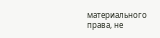материального права, не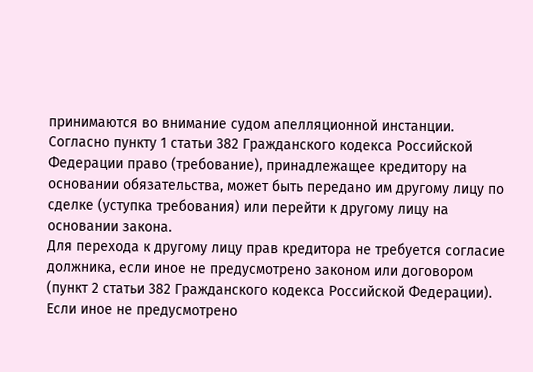принимаются во внимание судом апелляционной инстанции.
Согласно пункту 1 статьи 382 Гражданского кодекса Российской Федерации право (требование), принадлежащее кредитору на основании обязательства, может быть передано им другому лицу по сделке (уступка требования) или перейти к другому лицу на основании закона.
Для перехода к другому лицу прав кредитора не требуется согласие должника, если иное не предусмотрено законом или договором (пункт 2 статьи 382 Гражданского кодекса Российской Федерации).
Если иное не предусмотрено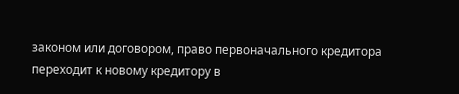законом или договором, право первоначального кредитора переходит к новому кредитору в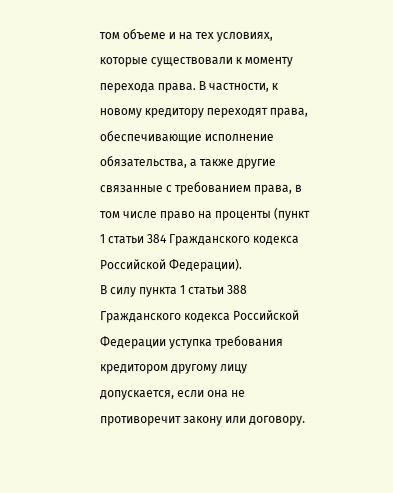том объеме и на тех условиях, которые существовали к моменту перехода права. В частности, к новому кредитору переходят права, обеспечивающие исполнение обязательства, а также другие связанные с требованием права, в том числе право на проценты (пункт 1 статьи 384 Гражданского кодекса Российской Федерации).
В силу пункта 1 статьи 388 Гражданского кодекса Российской Федерации уступка требования кредитором другому лицу допускается, если она не противоречит закону или договору.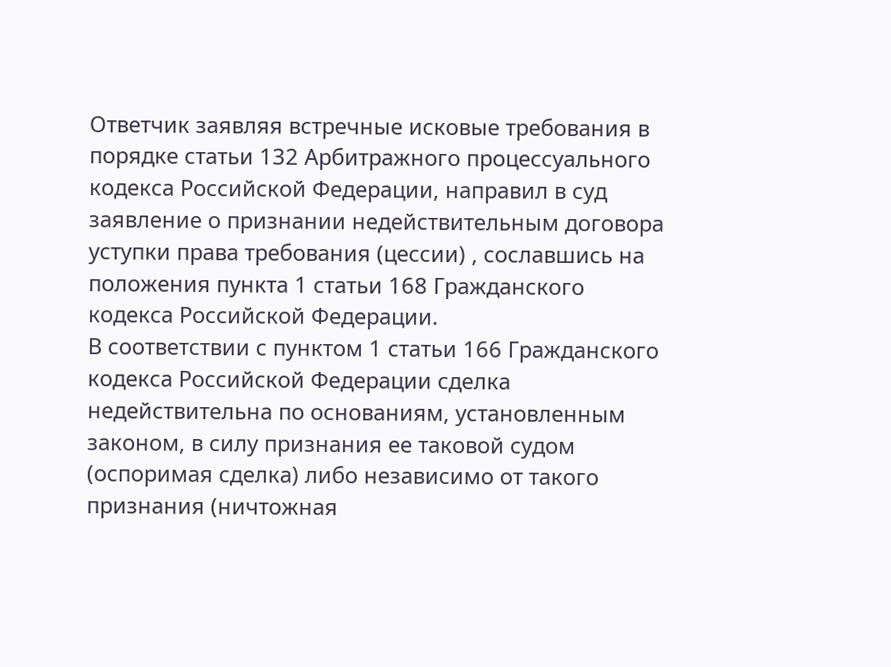Ответчик заявляя встречные исковые требования в порядке статьи 132 Арбитражного процессуального кодекса Российской Федерации, направил в суд заявление о признании недействительным договора уступки права требования (цессии) , сославшись на положения пункта 1 статьи 168 Гражданского кодекса Российской Федерации.
В соответствии с пунктом 1 статьи 166 Гражданского кодекса Российской Федерации сделка недействительна по основаниям, установленным законом, в силу признания ее таковой судом (оспоримая сделка) либо независимо от такого признания (ничтожная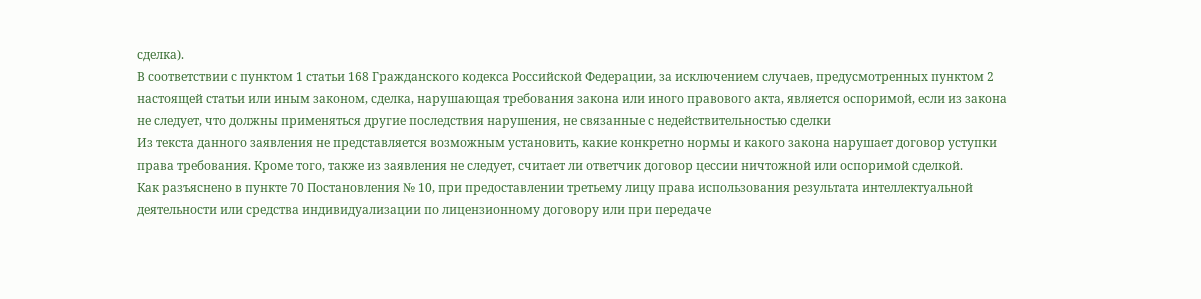сделка).
В соответствии с пунктом 1 статьи 168 Гражданского кодекса Российской Федерации, за исключением случаев, предусмотренных пунктом 2 настоящей статьи или иным законом, сделка, нарушающая требования закона или иного правового акта, является оспоримой, если из закона не следует, что должны применяться другие последствия нарушения, не связанные с недействительностью сделки
Из текста данного заявления не представляется возможным установить, какие конкретно нормы и какого закона нарушает договор уступки права требования. Кроме того, также из заявления не следует, считает ли ответчик договор цессии ничтожной или оспоримой сделкой.
Как разъяснено в пункте 70 Постановления № 10, при предоставлении третьему лицу права использования результата интеллектуальной деятельности или средства индивидуализации по лицензионному договору или при передаче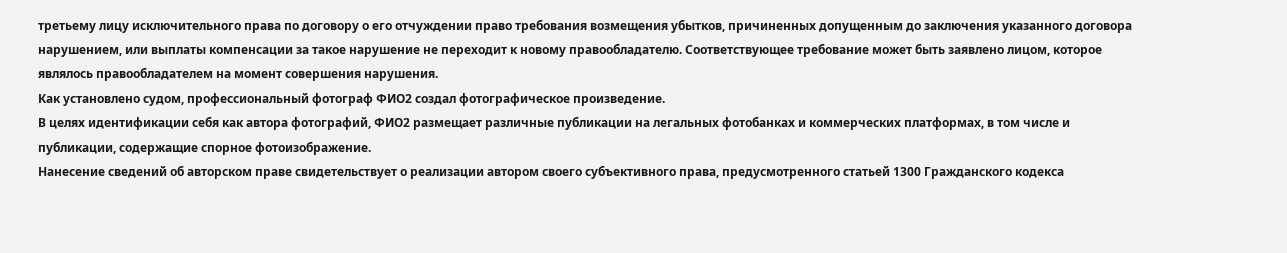третьему лицу исключительного права по договору о его отчуждении право требования возмещения убытков, причиненных допущенным до заключения указанного договора нарушением, или выплаты компенсации за такое нарушение не переходит к новому правообладателю. Соответствующее требование может быть заявлено лицом, которое являлось правообладателем на момент совершения нарушения.
Как установлено судом, профессиональный фотограф ФИО2 создал фотографическое произведение.
В целях идентификации себя как автора фотографий, ФИО2 размещает различные публикации на легальных фотобанках и коммерческих платформах, в том числе и публикации, содержащие спорное фотоизображение.
Нанесение сведений об авторском праве свидетельствует о реализации автором своего субъективного права, предусмотренного статьей 1300 Гражданского кодекса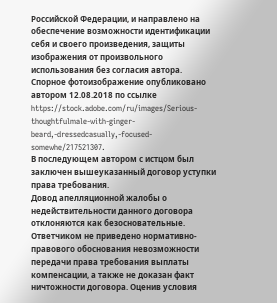Российской Федерации, и направлено на обеспечение возможности идентификации себя и своего произведения, защиты изображения от произвольного использования без согласия автора.
Спорное фотоизображение опубликовано автором 12.08.2018 по ссылке https://stock.adobe.com/ru/images/Serious-thoughtfulmale-with-ginger-beard,-dressedcasually,-focused-somewhe/217521307.
В последующем автором с истцом был заключен вышеуказанный договор уступки права требования.
Довод апелляционной жалобы о недействительности данного договора отклоняются как безосновательные. Ответчиком не приведено нормативно-правового обоснования невозможности передачи права требования выплаты компенсации, а также не доказан факт ничтожности договора. Оценив условия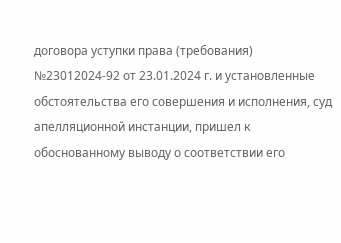договора уступки права (требования) №23012024-92 от 23.01.2024 г. и установленные обстоятельства его совершения и исполнения, суд апелляционной инстанции, пришел к обоснованному выводу о соответствии его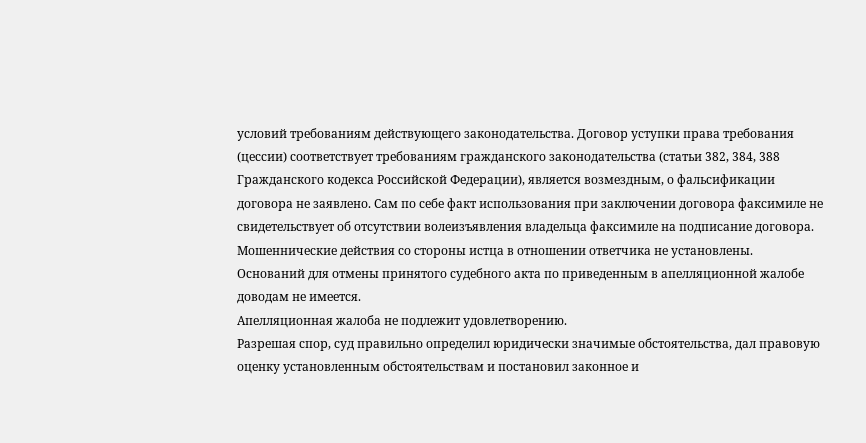условий требованиям действующего законодательства. Договор уступки права требования (цессии) соответствует требованиям гражданского законодательства (статьи 382, 384, 388 Гражданского кодекса Российской Федерации), является возмездным, о фальсификации договора не заявлено. Сам по себе факт использования при заключении договора факсимиле не свидетельствует об отсутствии волеизъявления владельца факсимиле на подписание договора. Мошеннические действия со стороны истца в отношении ответчика не установлены.
Оснований для отмены принятого судебного акта по приведенным в апелляционной жалобе доводам не имеется.
Апелляционная жалоба не подлежит удовлетворению.
Разрешая спор, суд правильно определил юридически значимые обстоятельства, дал правовую оценку установленным обстоятельствам и постановил законное и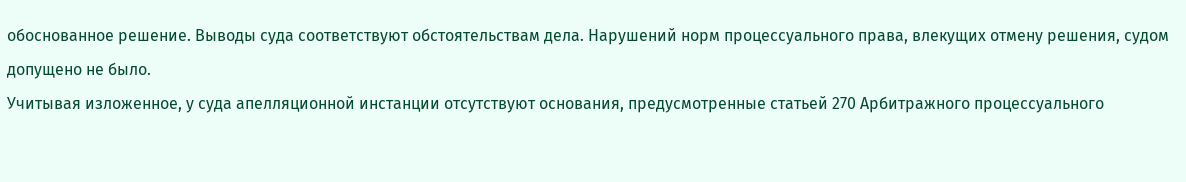обоснованное решение. Выводы суда соответствуют обстоятельствам дела. Нарушений норм процессуального права, влекущих отмену решения, судом допущено не было.
Учитывая изложенное, у суда апелляционной инстанции отсутствуют основания, предусмотренные статьей 270 Арбитражного процессуального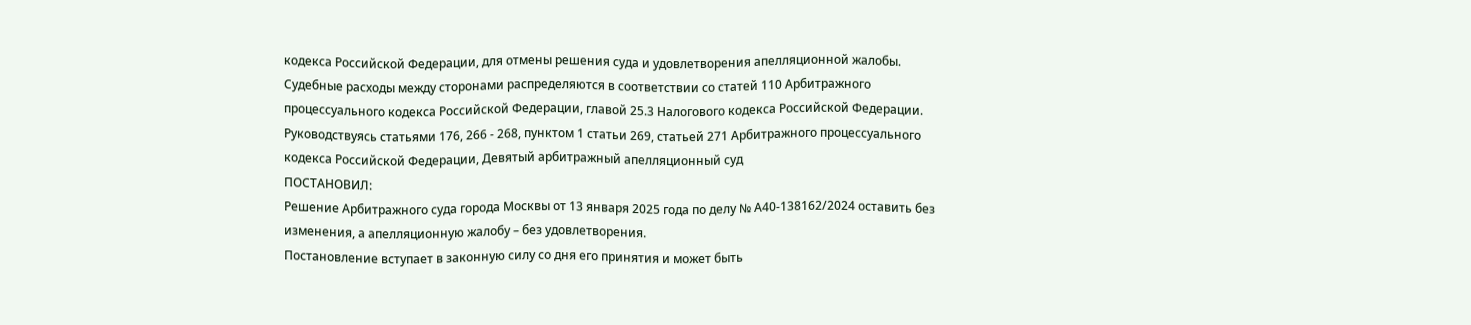кодекса Российской Федерации, для отмены решения суда и удовлетворения апелляционной жалобы.
Судебные расходы между сторонами распределяются в соответствии со статей 110 Арбитражного процессуального кодекса Российской Федерации, главой 25.3 Налогового кодекса Российской Федерации.
Руководствуясь статьями 176, 266 - 268, пунктом 1 статьи 269, статьей 271 Арбитражного процессуального кодекса Российской Федерации, Девятый арбитражный апелляционный суд
ПОСТАНОВИЛ:
Решение Арбитражного суда города Москвы от 13 января 2025 года по делу № А40-138162/2024 оставить без изменения, а апелляционную жалобу – без удовлетворения.
Постановление вступает в законную силу со дня его принятия и может быть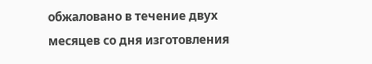обжаловано в течение двух месяцев со дня изготовления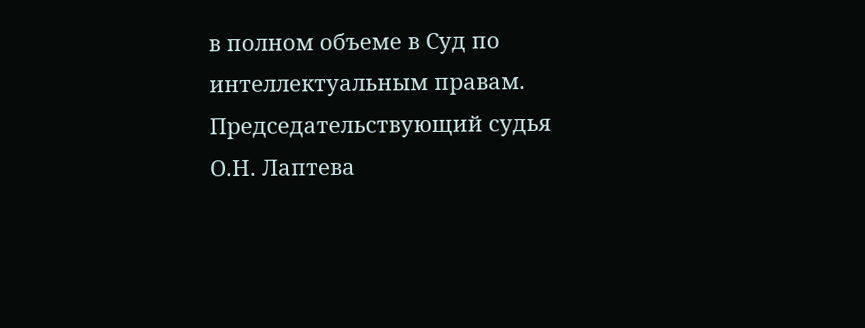в полном объеме в Суд по интеллектуальным правам.
Председательствующий судья О.Н. Лаптева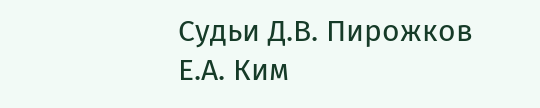Судьи Д.В. Пирожков
Е.А. Ким